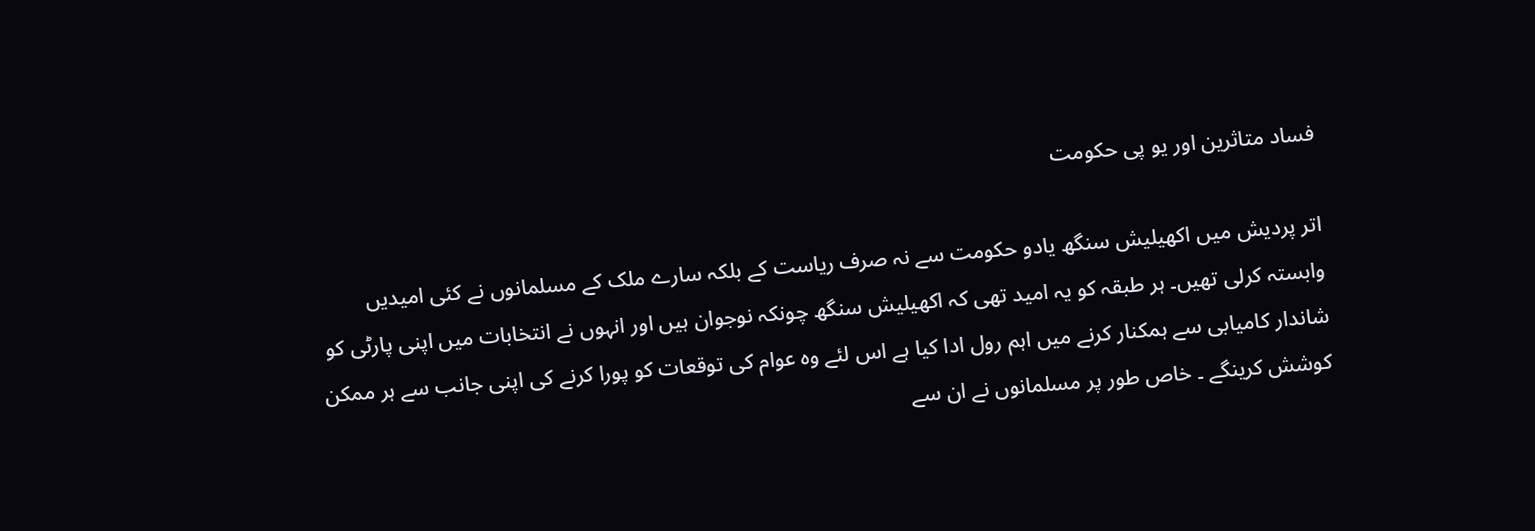فساد متاثرین اور یو پی حکومت

اتر پردیش میں اکھیلیش سنگھ یادو حکومت سے نہ صرف ریاست کے بلکہ سارے ملک کے مسلمانوں نے کئی امیدیں وابستہ کرلی تھیں۔ ہر طبقہ کو یہ امید تھی کہ اکھیلیش سنگھ چونکہ نوجوان ہیں اور انہوں نے انتخابات میں اپنی پارٹی کو شاندار کامیابی سے ہمکنار کرنے میں اہم رول ادا کیا ہے اس لئے وہ عوام کی توقعات کو پورا کرنے کی اپنی جانب سے ہر ممکن کوشش کرینگے ۔ خاص طور پر مسلمانوں نے ان سے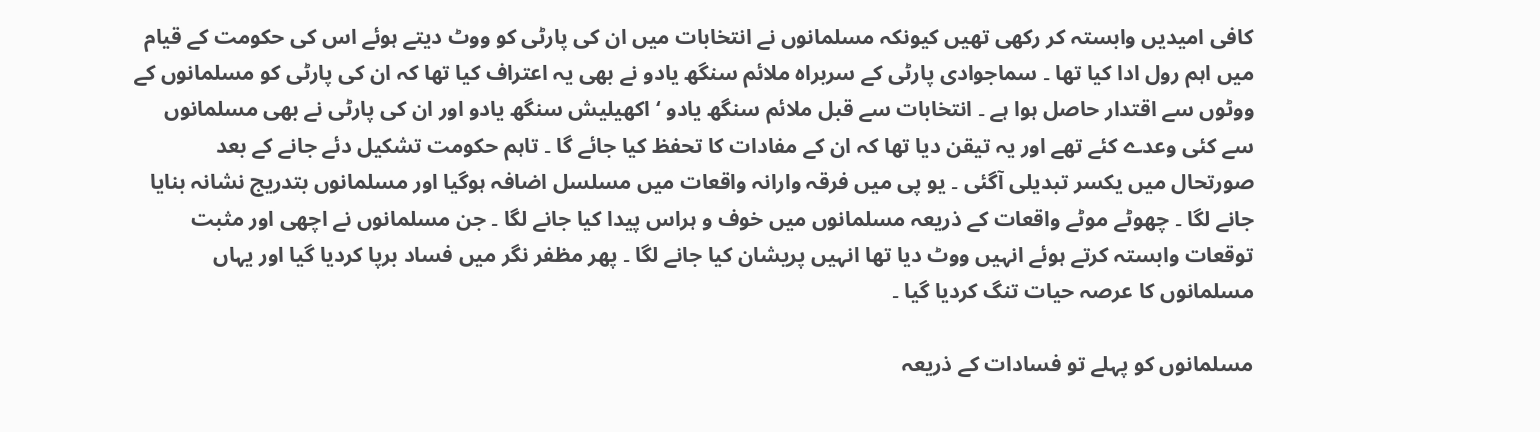کافی امیدیں وابستہ کر رکھی تھیں کیونکہ مسلمانوں نے انتخابات میں ان کی پارٹی کو ووٹ دیتے ہوئے اس کی حکومت کے قیام میں اہم رول ادا کیا تھا ۔ سماجوادی پارٹی کے سربراہ ملائم سنگھ یادو نے بھی یہ اعتراف کیا تھا کہ ان کی پارٹی کو مسلمانوں کے ووٹوں سے اقتدار حاصل ہوا ہے ۔ انتخابات سے قبل ملائم سنگھ یادو ‘ اکھیلیش سنگھ یادو اور ان کی پارٹی نے بھی مسلمانوں سے کئی وعدے کئے تھے اور یہ تیقن دیا تھا کہ ان کے مفادات کا تحفظ کیا جائے گا ۔ تاہم حکومت تشکیل دئے جانے کے بعد صورتحال میں یکسر تبدیلی آگئی ۔ یو پی میں فرقہ وارانہ واقعات میں مسلسل اضافہ ہوگیا اور مسلمانوں بتدریج نشانہ بنایا جانے لگا ۔ چھوٹے موٹے واقعات کے ذریعہ مسلمانوں میں خوف و ہراس پیدا کیا جانے لگا ۔ جن مسلمانوں نے اچھی اور مثبت توقعات وابستہ کرتے ہوئے انہیں ووٹ دیا تھا انہیں پریشان کیا جانے لگا ۔ پھر مظفر نگر میں فساد برپا کردیا گیا اور یہاں مسلمانوں کا عرصہ حیات تنگ کردیا گیا ۔

مسلمانوں کو پہلے تو فسادات کے ذریعہ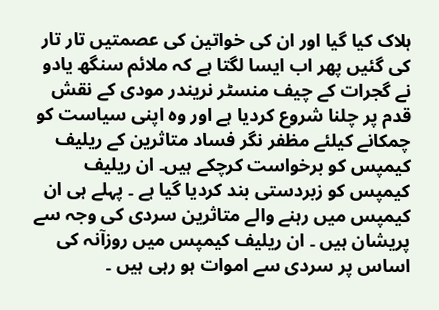ہلاک کیا گیا اور ان کی خواتین کی عصمتیں تار تار کی گئیں پھر اب ایسا لگتا ہے کہ ملائم سنگھ یادو نے گجرات کے چیف منسٹر نریندر مودی کے نقش قدم پر چلنا شروع کردیا ہے اور وہ اپنی سیاست کو چمکانے کیلئے مظفر نگر فساد متاثرین کے ریلیف کیمپس کو برخواست کرچکے ہیں۔ ان ریلیف کیمپس کو زبردستی بند کردیا گیا ہے ۔ پہلے ہی ان کیمپس میں رہنے والے متاثرین سردی کی وجہ سے پریشان ہیں ۔ ان ریلیف کیمپس میں روزآنہ کی اساس پر سردی سے اموات ہو رہی ہیں ۔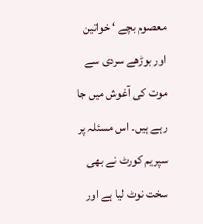معصوم بچے ‘ خواتین اور بوڑھے سردی سے موت کی آغوش میں جا رہے ہیں۔ اس مسئلہ پر سپریم کورٹ نے بھی سخت نوٹ لیا ہے اور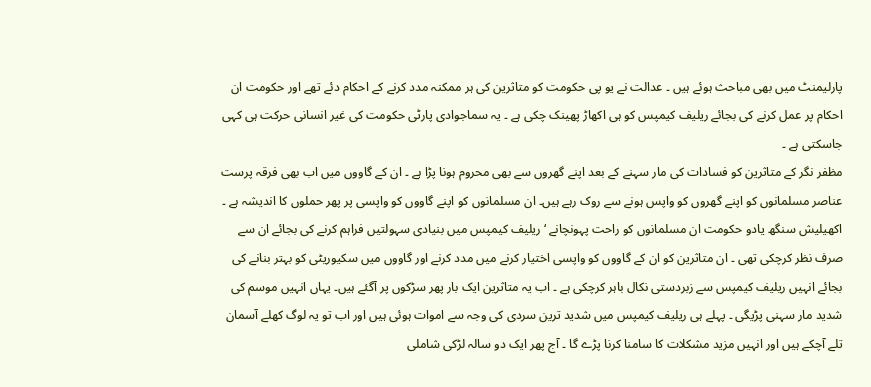پارلیمنٹ میں بھی مباحث ہوئے ہیں ۔ عدالت نے یو پی حکومت کو متاثرین کی ہر ممکنہ مدد کرنے کے احکام دئے تھے اور حکومت ان احکام پر عمل کرنے کی بجائے ریلیف کیمپس کو ہی اکھاڑ پھینک چکی ہے ۔ یہ سماجوادی پارٹی حکومت کی غیر انسانی حرکت ہی کہی جاسکتی ہے ۔
مظفر نگر کے متاثرین کو فسادات کی مار سہنے کے بعد اپنے گھروں سے بھی محروم ہونا پڑا ہے ۔ ان کے گاووں میں اب بھی فرقہ پرست عناصر مسلمانوں کو اپنے گھروں کو واپس ہونے سے روک رہے ہیں۔ ان مسلمانوں کو اپنے گاووں کو واپسی پر پھر حملوں کا اندیشہ ہے ۔ اکھیلیش سنگھ یادو حکومت ان مسلمانوں کو راحت پہونچانے ‘ ریلیف کیمپس میں بنیادی سہولتیں فراہم کرنے کی بجائے ان سے صرف نظر کرچکی تھی ۔ ان متاثرین کو ان کے گاووں کو واپسی اختیار کرنے میں مدد کرنے اور گاووں میں سکیوریٹی کو بہتر بنانے کی بجائے انہیں ریلیف کیمپس سے زبردستی نکال باہر کرچکی ہے ۔ اب یہ متاثرین ایک بار پھر سڑکوں پر آگئے ہیں۔ یہاں انہیں موسم کی شدید مار سہنی پڑیگی ۔ پہلے ہی ریلیف کیمپس میں شدید ترین سردی کی وجہ سے اموات ہوئی ہیں اور اب تو یہ لوگ کھلے آسمان تلے آچکے ہیں اور انہیں مزید مشکلات کا سامنا کرنا پڑے گا ۔ آج پھر ایک دو سالہ لڑکی شاملی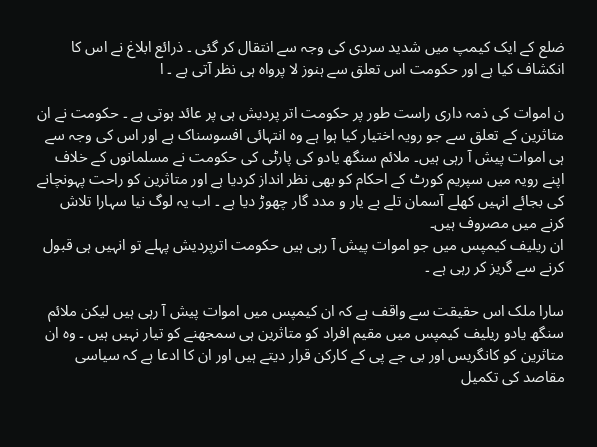ضلع کے ایک کیمپ میں شدید سردی کی وجہ سے انتقال کر گئی ۔ ذرائع ابلاغ نے اس کا انکشاف کیا ہے اور حکومت اس تعلق سے ہنوز لا پرواہ ہی نظر آتی ہے ۔ ا

ن اموات کی ذمہ داری راست طور پر حکومت اتر پردیش ہی پر عائد ہوتی ہے ۔ حکومت نے ان متاثرین کے تعلق سے جو رویہ اختیار کیا ہوا ہے وہ انتہائی افسوسناک ہے اور اس کی وجہ سے ہی اموات پیش آ رہی ہیں۔ ملائم سنگھ یادو کی پارٹی کی حکومت نے مسلمانوں کے خلاف اپنے رویہ میں سپریم کورٹ کے احکام کو بھی نظر انداز کردیا ہے اور متاثرین کو راحت پہونچانے کی بجائے انہیں کھلے آسمان تلے بے یار و مدد گار چھوڑ دیا ہے ۔ اب یہ لوگ نیا سہارا تلاش کرنے میں مصروف ہیں۔
ان ریلیف کیمپس میں جو اموات پیش آ رہی ہیں حکومت اترپردیش پہلے تو انہیں ہی قبول کرنے سے گریز کر رہی ہے ۔

سارا ملک اس حقیقت سے واقف ہے کہ ان کیمپس میں اموات پیش آ رہی ہیں لیکن ملائم سنگھ یادو ریلیف کیمپس میں مقیم افراد کو متاثرین ہی سمجھنے کو تیار نہیں ہیں ۔ وہ ان متاثرین کو کانگریس اور بی جے پی کے کارکن قرار دیتے ہیں اور ان کا ادعا ہے کہ سیاسی مقاصد کی تکمیل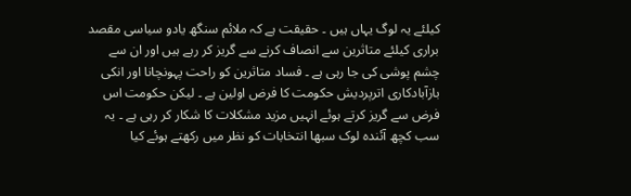کیلئے یہ لوگ یہاں ہیں ۔ حقیقت ہے کہ ملائم سنگھ یادو سیاسی مقصد براری کیلئے متاثرین سے انصاف کرنے سے گریز کر رہے ہیں اور ان سے چشم پوشی کی جا رہی ہے ۔ فساد متاثرین کو راحت پہونچانا اور انکی بازآبادکاری اترپردیش حکومت کا فرض اولین ہے ۔ لیکن حکومت اس فرض سے گریز کرتے ہوئے انہیں مزید مشکلات کا شکار کر رہی ہے ۔ یہ سب کچھ آئندہ لوک سبھا انتخابات کو نظر میں رکھتے ہوئے کیا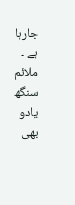جارہا ہے ۔ ملائم سنگھ یادو بھی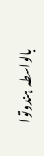بالواسطہ ہندوتوا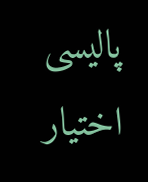پالیسی اختیار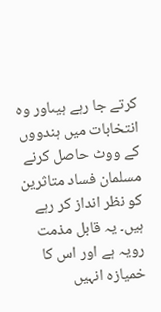کرتے جا رہے ہیںاور وہ انتخابات میں ہندووں کے ووٹ حاصل کرنے مسلمان فساد متاثرین کو نظر انداز کر رہے ہیں۔ یہ قابل مذمت رویہ ہے اور اس کا خمیازہ انہیں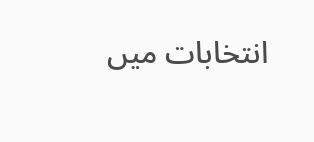انتخابات میں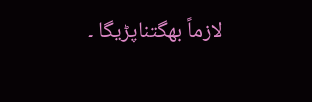لازماً بھگتناپڑیگا ۔